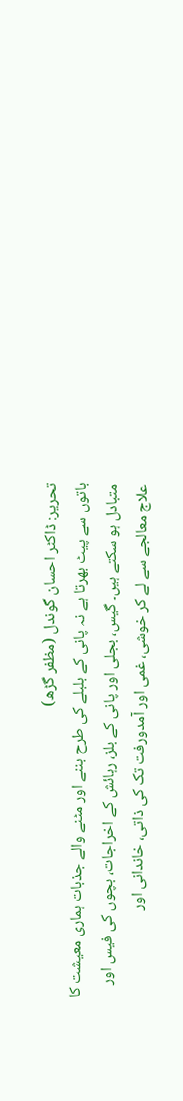تحریر: ڈاکٹر احسان گوندل (مظفر گڑھ)
باتوں سے پیٹ بھرتا ہے نہ پانی کے بلبلے کی طرح بننے اور مٹنے والے جذبات ہماری معیشت کا متبادل ہو سکتے ہیں۔ گیس، بجلی اور پانی کے بلز، رہائش کے اخراجات، بچوں کی فیس اور علاج معالجے سے لے کر خوشی، غمی اور آمدورفت تک کی ذاتی، خاندانی اور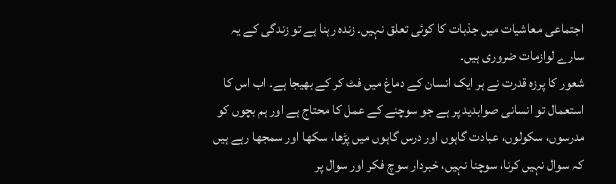اجتماعی معاشیات میں جذبات کا کوئی تعلق نہیں۔ زندہ رہنا ہے تو زندگی کے یہ سارے لوازمات ضروری ہیں۔
شعور کا پرزہ قدرت نے ہر ایک انسان کے دماغ میں فٹ کر کے بھیجا ہے۔ اب اس کا استعمال تو انسانی صوابدید پر ہے جو سوچنے کے عمل کا محتاج ہے اور ہم بچوں کو مدرسوں، سکولوں، عبادت گاہوں اور درس گاہوں میں پڑھا، سکھا اور سمجھا رہے ہیں کہ سوال نہیں کرنا، سوچنا نہیں، خبردار سوچ فکر اور سوال پر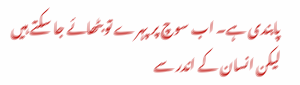پابندی ہے۔ اب سوچ پر پہرے تو بٹھائے جا سکتے ہیں لیکن انسان کے اندر سے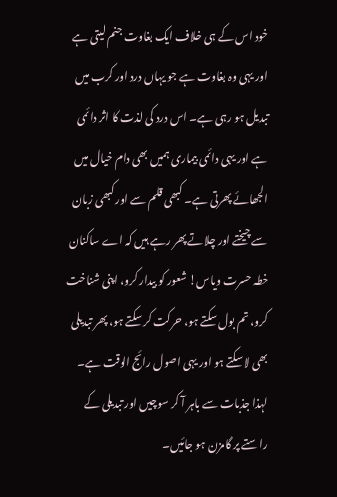خود اس کے ہی خلاف ایک بغاوت جنم لیتی ہے اور یہی وہ بغاوت ہے جو یہاں درد اور کرب میں تبدیل ہو رہی ہے۔ اس درد کی لذت کا اثر دائمی ہے اور یہی دائمی بیماری ہمیں بھی دام خیال میں الجھائے پھرتی ہے۔ کبھی قلم سے اور کبھی زبان سے چیختے اور چلاتے پھر رہے ہیں کہ اے ساکنان خطہ حسرت ویاس! شعور کو بیدار کرو، اپنی شناخت کرو، تم بول سکتے ہو، حرکت کر سکتے ہو، پھر تبدیلی بھی لا سکتے ہو اور یہی اصول رائج الوقت ہے۔ لہذا جذبات سے باہر آ کر سوچیں اور تبدیلی کے راستے پر گامزن ہو جائیں۔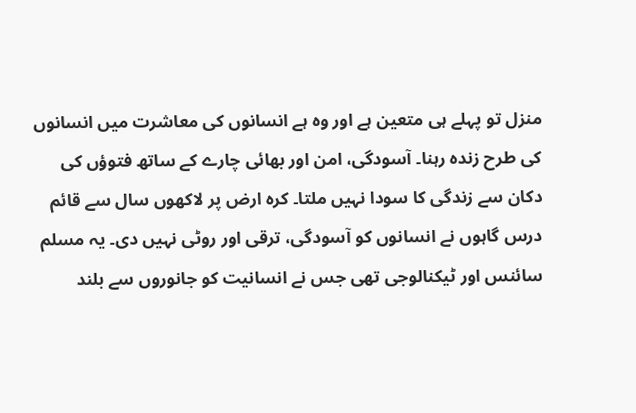منزل تو پہلے ہی متعین ہے اور وہ ہے انسانوں کی معاشرت میں انسانوں کی طرح زندہ رہنا۔ آسودگی، امن اور بھائی چارے کے ساتھ فتوؤں کی دکان سے زندگی کا سودا نہیں ملتا۔ کرہ ارض پر لاکھوں سال سے قائم درس گاہوں نے انسانوں کو آسودگی، ترقی اور روٹی نہیں دی۔ یہ مسلم سائنس اور ٹیکنالوجی تھی جس نے انسانیت کو جانوروں سے بلند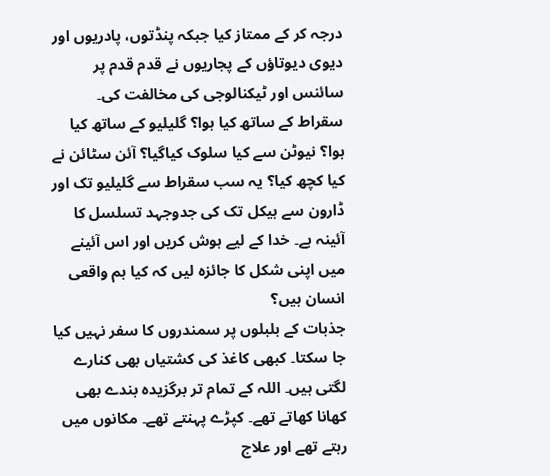درجہ کر کے ممتاز کیا جبکہ پنڈتوں، پادریوں اور دیوی دیوتاؤں کے پجاریوں نے قدم قدم پر سائنس اور ٹیکنالوجی کی مخالفت کی۔ سقراط کے ساتھ کیا ہوا؟ گلیلیو کے ساتھ کیا ہوا؟ نیوٹن سے کیا سلوک کیاگیا؟ آئن سٹائن نے کیا کچھ کیا؟ یہ سب سقراط سے گلیلیو تک اور ڈارون سے ہیکل تک کی جدوجہد تسلسل کا آئینہ ہے۔ خدا کے لیے ہوش کریں اور اس آئینے میں اپنی شکل کا جائزہ لیں کہ کیا ہم واقعی انسان ہیں؟
جذبات کے بلبلوں پر سمندروں کا سفر نہیں کیا جا سکتا۔ کبھی کاغذ کی کشتیاں بھی کنارے لگتی ہیں۔ اللہ کے تمام تر برگزیدہ بندے بھی کھانا کھاتے تھے۔ کپڑے پہنتے تھے۔ مکانوں میں رہتے تھے اور علاج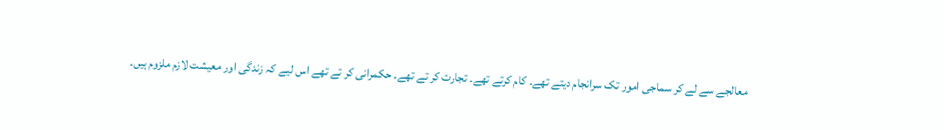معالجے سے لے کر سماجی امور تک سرانجام دیتے تھے۔ کام کرتے تھے۔ تجارت کر تے تھے۔ حکمرانی کر تے تھے اس لیے کہ زندگی اور معیشت لازم ملزوم ہیں۔